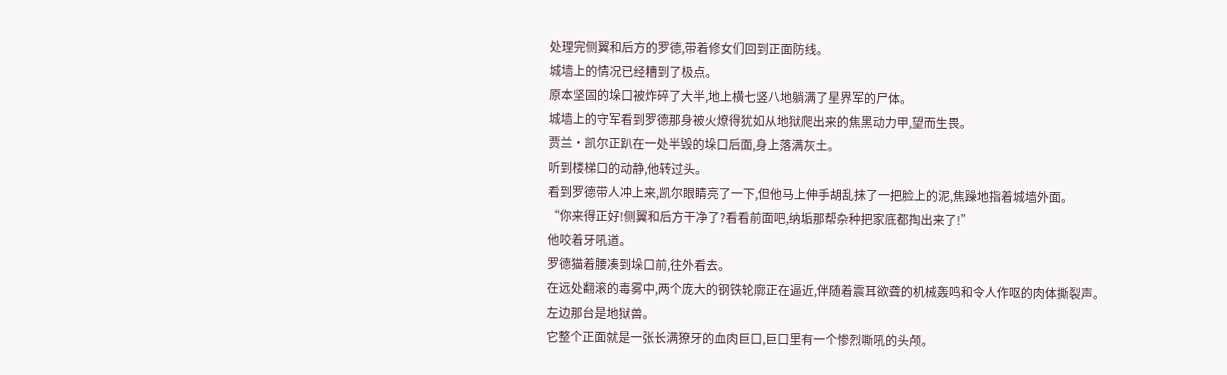处理完侧翼和后方的罗德,带着修女们回到正面防线。
城墙上的情况已经糟到了极点。
原本坚固的垛口被炸碎了大半,地上横七竖八地躺满了星界军的尸体。
城墙上的守军看到罗德那身被火燎得犹如从地狱爬出来的焦黑动力甲,望而生畏。
贾兰·凯尔正趴在一处半毁的垛口后面,身上落满灰土。
听到楼梯口的动静,他转过头。
看到罗德带人冲上来,凯尔眼睛亮了一下,但他马上伸手胡乱抹了一把脸上的泥,焦躁地指着城墙外面。
“你来得正好!侧翼和后方干净了?看看前面吧,纳垢那帮杂种把家底都掏出来了!”
他咬着牙吼道。
罗德猫着腰凑到垛口前,往外看去。
在远处翻滚的毒雾中,两个庞大的钢铁轮廓正在逼近,伴随着震耳欲聋的机械轰鸣和令人作呕的肉体撕裂声。
左边那台是地狱兽。
它整个正面就是一张长满獠牙的血肉巨口,巨口里有一个惨烈嘶吼的头颅。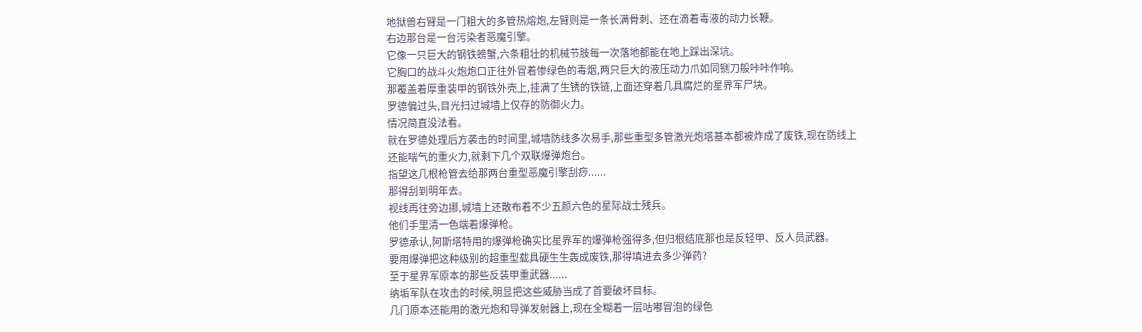地狱兽右臂是一门粗大的多管热熔炮,左臂则是一条长满骨刺、还在滴着毒液的动力长鞭。
右边那台是一台污染者恶魔引擎。
它像一只巨大的钢铁螃蟹,六条粗壮的机械节肢每一次落地都能在地上踩出深坑。
它胸口的战斗火炮炮口正往外冒着惨绿色的毒烟,两只巨大的液压动力爪如同铡刀般咔咔作响。
那覆盖着厚重装甲的钢铁外壳上,挂满了生锈的铁链,上面还穿着几具腐烂的星界军尸块。
罗德偏过头,目光扫过城墙上仅存的防御火力。
情况简直没法看。
就在罗德处理后方袭击的时间里,城墙防线多次易手,那些重型多管激光炮塔基本都被炸成了废铁,现在防线上还能喘气的重火力,就剩下几个双联爆弹炮台。
指望这几根枪管去给那两台重型恶魔引擎刮痧......
那得刮到明年去。
视线再往旁边挪,城墙上还散布着不少五颜六色的星际战士残兵。
他们手里清一色端着爆弹枪。
罗德承认,阿斯塔特用的爆弹枪确实比星界军的爆弹枪强得多,但归根结底那也是反轻甲、反人员武器。
要用爆弹把这种级别的超重型载具硬生生轰成废铁,那得填进去多少弹药?
至于星界军原本的那些反装甲重武器......
纳垢军队在攻击的时候,明显把这些威胁当成了首要破坏目标。
几门原本还能用的激光炮和导弹发射器上,现在全糊着一层咕嘟冒泡的绿色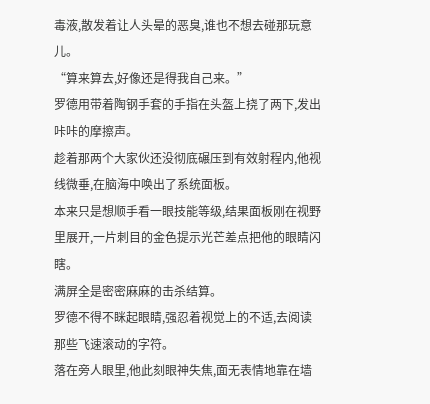毒液,散发着让人头晕的恶臭,谁也不想去碰那玩意儿。
“算来算去,好像还是得我自己来。”
罗德用带着陶钢手套的手指在头盔上挠了两下,发出咔咔的摩擦声。
趁着那两个大家伙还没彻底碾压到有效射程内,他视线微垂,在脑海中唤出了系统面板。
本来只是想顺手看一眼技能等级,结果面板刚在视野里展开,一片刺目的金色提示光芒差点把他的眼睛闪瞎。
满屏全是密密麻麻的击杀结算。
罗德不得不眯起眼睛,强忍着视觉上的不适,去阅读那些飞速滚动的字符。
落在旁人眼里,他此刻眼神失焦,面无表情地靠在墙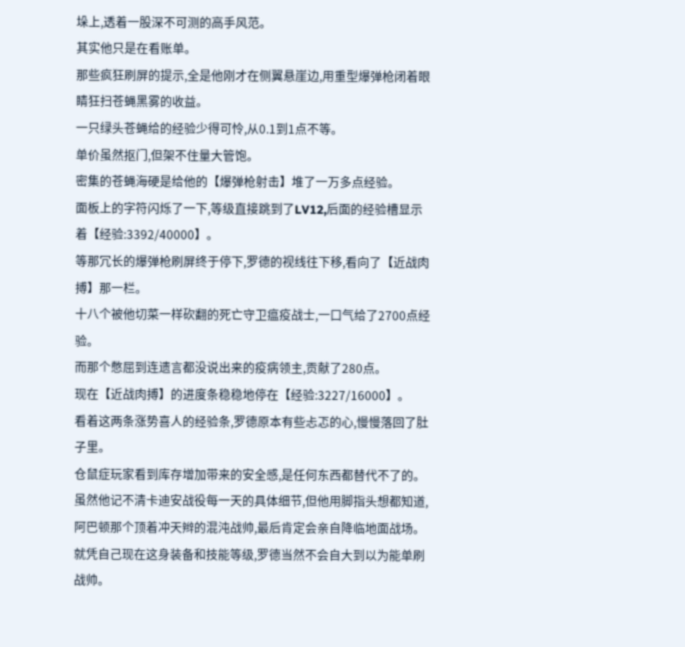垛上,透着一股深不可测的高手风范。
其实他只是在看账单。
那些疯狂刷屏的提示,全是他刚才在侧翼悬崖边,用重型爆弹枪闭着眼睛狂扫苍蝇黑雾的收益。
一只绿头苍蝇给的经验少得可怜,从0.1到1点不等。
单价虽然抠门,但架不住量大管饱。
密集的苍蝇海硬是给他的【爆弹枪射击】堆了一万多点经验。
面板上的字符闪烁了一下,等级直接跳到了LV12,后面的经验槽显示着【经验:3392/40000】。
等那冗长的爆弹枪刷屏终于停下,罗德的视线往下移,看向了【近战肉搏】那一栏。
十八个被他切菜一样砍翻的死亡守卫瘟疫战士,一口气给了2700点经验。
而那个憋屈到连遗言都没说出来的疫病领主,贡献了280点。
现在【近战肉搏】的进度条稳稳地停在【经验:3227/16000】。
看着这两条涨势喜人的经验条,罗德原本有些忐忑的心,慢慢落回了肚子里。
仓鼠症玩家看到库存增加带来的安全感,是任何东西都替代不了的。
虽然他记不清卡迪安战役每一天的具体细节,但他用脚指头想都知道,阿巴顿那个顶着冲天辫的混沌战帅,最后肯定会亲自降临地面战场。
就凭自己现在这身装备和技能等级,罗德当然不会自大到以为能单刷战帅。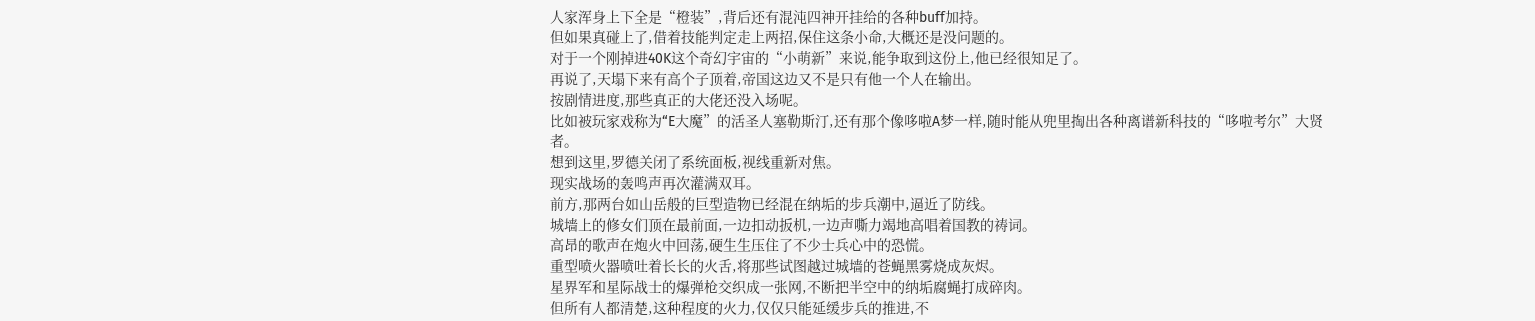人家浑身上下全是“橙装”,背后还有混沌四神开挂给的各种buff加持。
但如果真碰上了,借着技能判定走上两招,保住这条小命,大概还是没问题的。
对于一个刚掉进40K这个奇幻宇宙的“小萌新”来说,能争取到这份上,他已经很知足了。
再说了,天塌下来有高个子顶着,帝国这边又不是只有他一个人在输出。
按剧情进度,那些真正的大佬还没入场呢。
比如被玩家戏称为“E大魔”的活圣人塞勒斯汀,还有那个像哆啦A梦一样,随时能从兜里掏出各种离谱新科技的“哆啦考尔”大贤者。
想到这里,罗德关闭了系统面板,视线重新对焦。
现实战场的轰鸣声再次灌满双耳。
前方,那两台如山岳般的巨型造物已经混在纳垢的步兵潮中,逼近了防线。
城墙上的修女们顶在最前面,一边扣动扳机,一边声嘶力竭地高唱着国教的祷词。
高昂的歌声在炮火中回荡,硬生生压住了不少士兵心中的恐慌。
重型喷火器喷吐着长长的火舌,将那些试图越过城墙的苍蝇黑雾烧成灰烬。
星界军和星际战士的爆弹枪交织成一张网,不断把半空中的纳垢腐蝇打成碎肉。
但所有人都清楚,这种程度的火力,仅仅只能延缓步兵的推进,不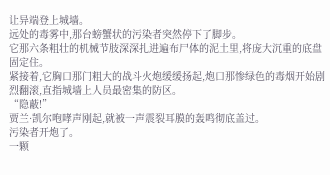让异端登上城墙。
远处的毒雾中,那台螃蟹状的污染者突然停下了脚步。
它那六条粗壮的机械节肢深深扎进遍布尸体的泥土里,将庞大沉重的底盘固定住。
紧接着,它胸口那门粗大的战斗火炮缓缓扬起,炮口那惨绿色的毒烟开始剧烈翻滚,直指城墙上人员最密集的防区。
“隐蔽!”
贾兰·凯尔咆哮声刚起,就被一声震裂耳膜的轰鸣彻底盖过。
污染者开炮了。
一颗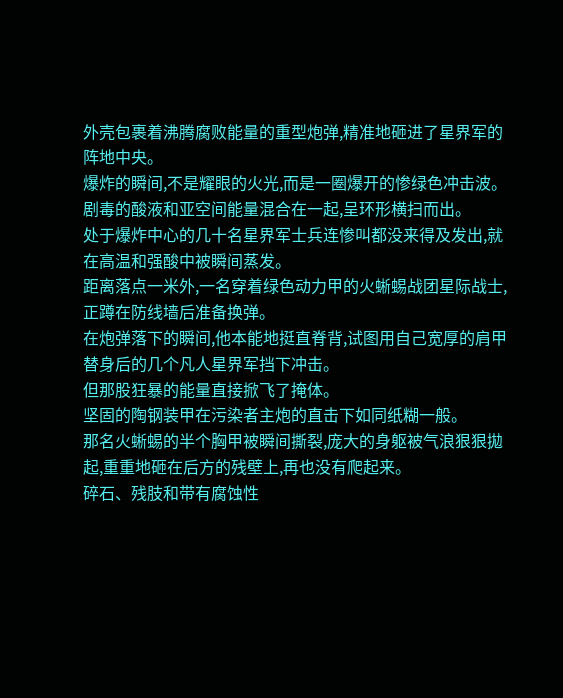外壳包裹着沸腾腐败能量的重型炮弹,精准地砸进了星界军的阵地中央。
爆炸的瞬间,不是耀眼的火光,而是一圈爆开的惨绿色冲击波。
剧毒的酸液和亚空间能量混合在一起,呈环形横扫而出。
处于爆炸中心的几十名星界军士兵连惨叫都没来得及发出,就在高温和强酸中被瞬间蒸发。
距离落点一米外,一名穿着绿色动力甲的火蜥蜴战团星际战士,正蹲在防线墙后准备换弹。
在炮弹落下的瞬间,他本能地挺直脊背,试图用自己宽厚的肩甲替身后的几个凡人星界军挡下冲击。
但那股狂暴的能量直接掀飞了掩体。
坚固的陶钢装甲在污染者主炮的直击下如同纸糊一般。
那名火蜥蜴的半个胸甲被瞬间撕裂,庞大的身躯被气浪狠狠拋起,重重地砸在后方的残壁上,再也没有爬起来。
碎石、残肢和带有腐蚀性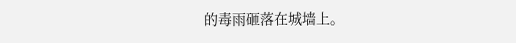的毒雨砸落在城墙上。